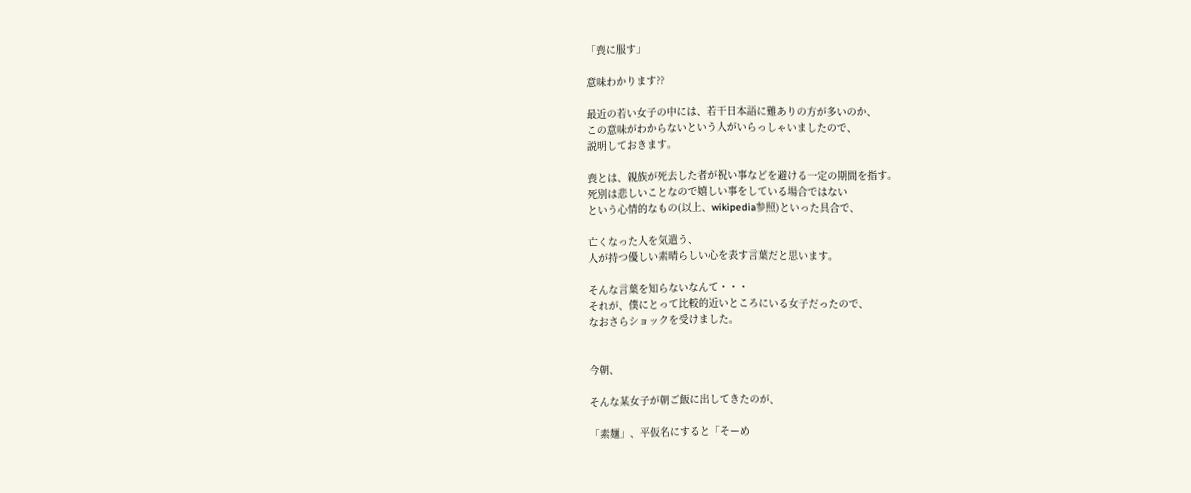「喪に服す」

意味わかります??

最近の若い女子の中には、若干日本語に難ありの方が多いのか、
この意味がわからないという人がいらっしゃいましたので、
説明しておきます。

喪とは、親族が死去した者が祝い事などを避ける一定の期間を指す。
死別は悲しいことなので嬉しい事をしている場合ではない
という心情的なもの(以上、wikipedia参照)といった具合で、

亡くなった人を気遣う、
人が持つ優しい素晴らしい心を表す言葉だと思います。

そんな言葉を知らないなんて・・・
それが、僕にとって比較的近いところにいる女子だったので、
なおさらショックを受けました。


今朝、

そんな某女子が朝ご飯に出してきたのが、

「素麺」、平仮名にすると「そーめ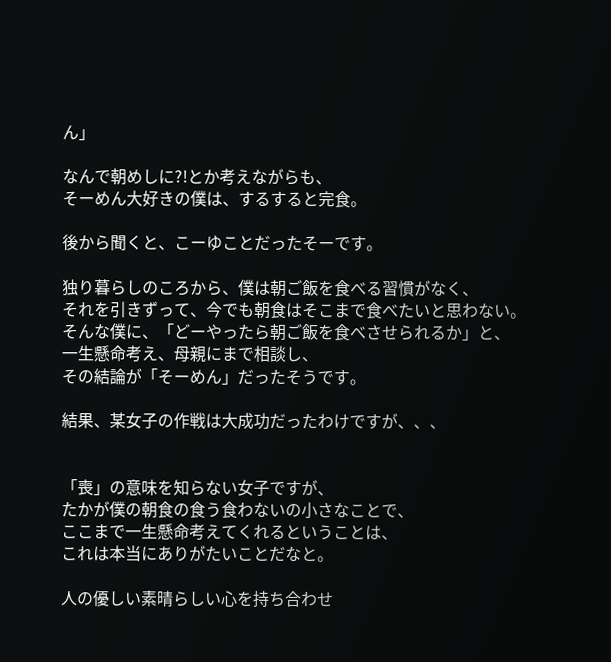ん」

なんで朝めしに?!とか考えながらも、
そーめん大好きの僕は、するすると完食。

後から聞くと、こーゆことだったそーです。

独り暮らしのころから、僕は朝ご飯を食べる習慣がなく、
それを引きずって、今でも朝食はそこまで食べたいと思わない。
そんな僕に、「どーやったら朝ご飯を食べさせられるか」と、
一生懸命考え、母親にまで相談し、
その結論が「そーめん」だったそうです。

結果、某女子の作戦は大成功だったわけですが、、、


「喪」の意味を知らない女子ですが、
たかが僕の朝食の食う食わないの小さなことで、
ここまで一生懸命考えてくれるということは、
これは本当にありがたいことだなと。

人の優しい素晴らしい心を持ち合わせ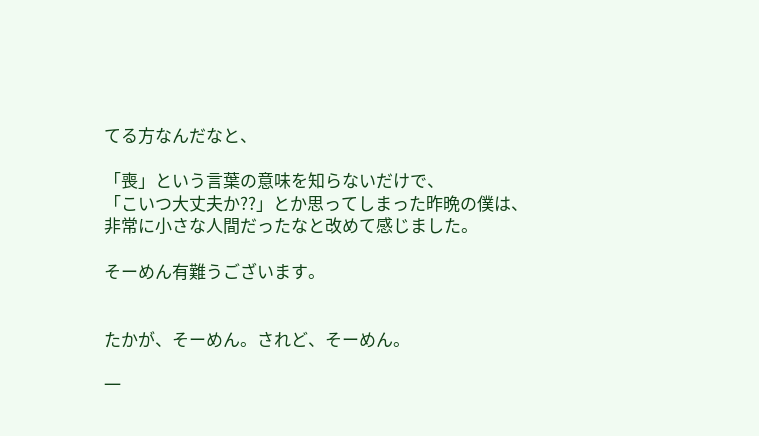てる方なんだなと、

「喪」という言葉の意味を知らないだけで、
「こいつ大丈夫か??」とか思ってしまった昨晩の僕は、
非常に小さな人間だったなと改めて感じました。

そーめん有難うございます。


たかが、そーめん。されど、そーめん。

一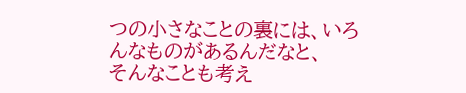つの小さなことの裏には、いろんなものがあるんだなと、
そんなことも考え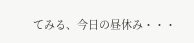てみる、今日の昼休み・・・